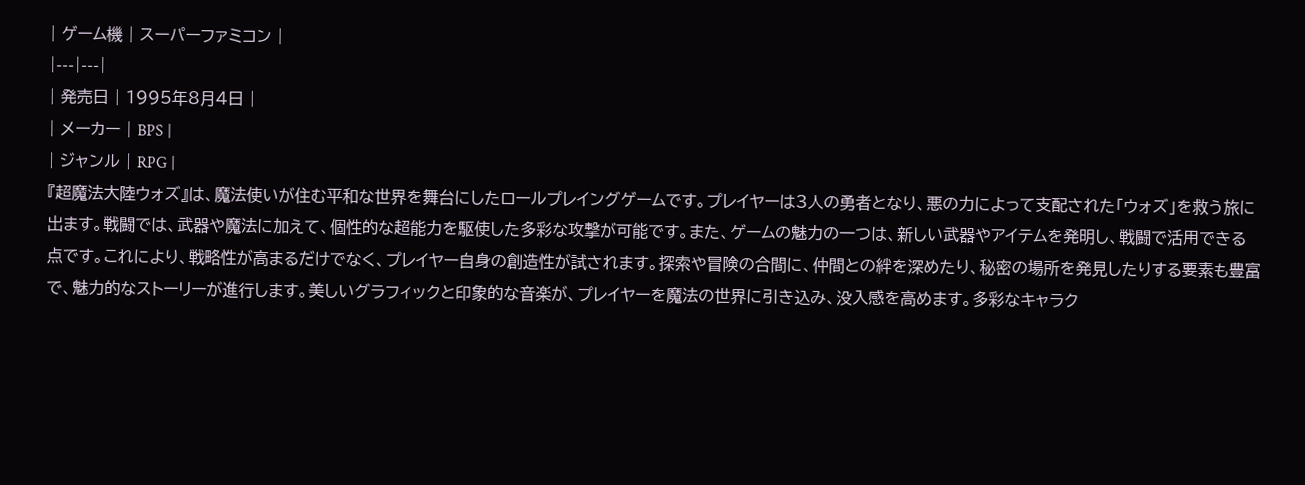| ゲーム機 | スーパーファミコン |
|---|---|
| 発売日 | 1995年8月4日 |
| メーカー | BPS |
| ジャンル | RPG |
『超魔法大陸ウォズ』は、魔法使いが住む平和な世界を舞台にしたロールプレイングゲームです。プレイヤーは3人の勇者となり、悪の力によって支配された「ウォズ」を救う旅に出ます。戦闘では、武器や魔法に加えて、個性的な超能力を駆使した多彩な攻撃が可能です。また、ゲームの魅力の一つは、新しい武器やアイテムを発明し、戦闘で活用できる点です。これにより、戦略性が高まるだけでなく、プレイヤー自身の創造性が試されます。探索や冒険の合間に、仲間との絆を深めたり、秘密の場所を発見したりする要素も豊富で、魅力的なストーリーが進行します。美しいグラフィックと印象的な音楽が、プレイヤーを魔法の世界に引き込み、没入感を高めます。多彩なキャラク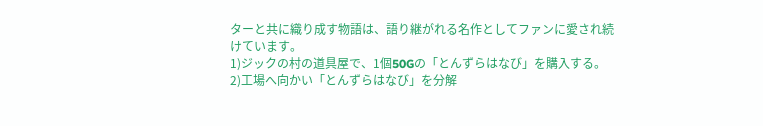ターと共に織り成す物語は、語り継がれる名作としてファンに愛され続けています。
1)ジックの村の道具屋で、1個50Gの「とんずらはなび」を購入する。
2)工場へ向かい「とんずらはなび」を分解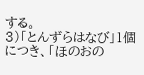する。
3)「とんずらはなび」1個につき、「ほのおの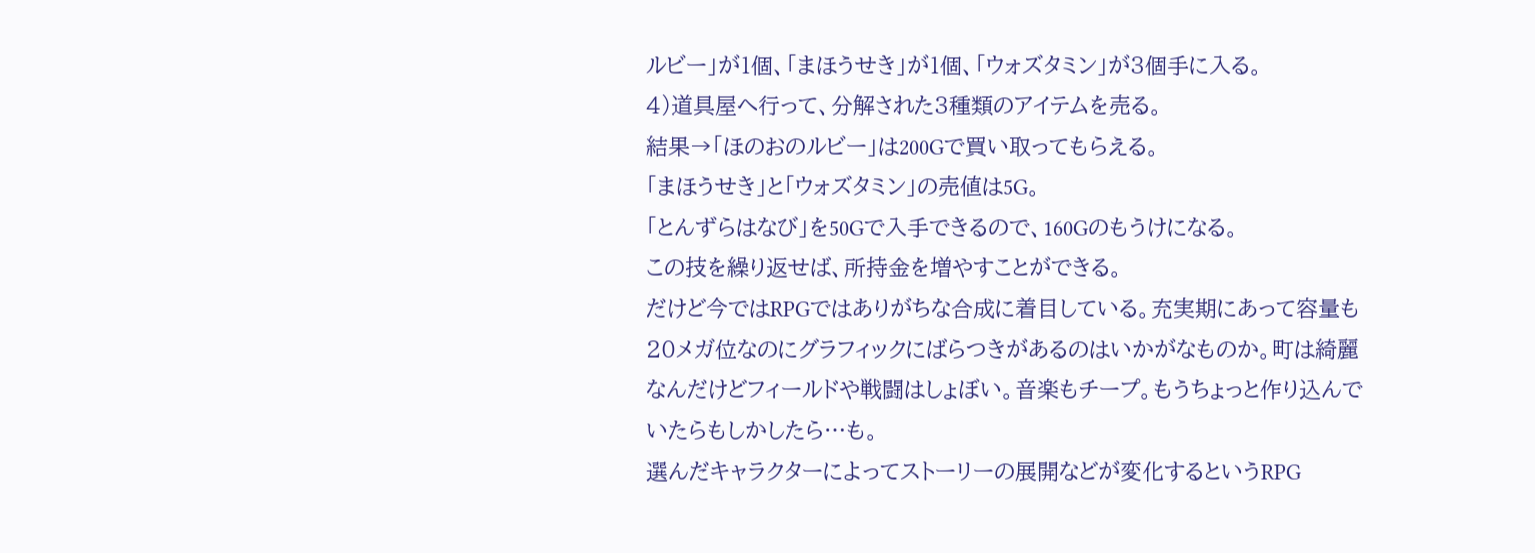ルビー」が1個、「まほうせき」が1個、「ウォズタミン」が3個手に入る。
4)道具屋へ行って、分解された3種類のアイテムを売る。
結果→「ほのおのルビー」は200Gで買い取ってもらえる。
「まほうせき」と「ウォズタミン」の売値は5G。
「とんずらはなび」を50Gで入手できるので、160Gのもうけになる。
この技を繰り返せば、所持金を増やすことができる。
だけど今ではRPGではありがちな合成に着目している。充実期にあって容量も20メガ位なのにグラフィックにばらつきがあるのはいかがなものか。町は綺麗なんだけどフィールドや戦闘はしょぼい。音楽もチープ。もうちょっと作り込んでいたらもしかしたら…も。
選んだキャラクターによってストーリーの展開などが変化するというRPG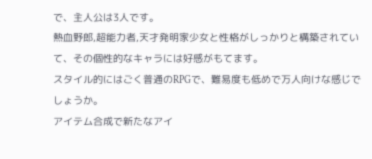で、主人公は3人です。
熱血野郎,超能力者,天才発明家少女と性格がしっかりと構築されていて、その個性的なキャラには好感がもてます。
スタイル的にはごく普通のRPGで、難易度も低めで万人向けな感じでしょうか。
アイテム合成で新たなアイ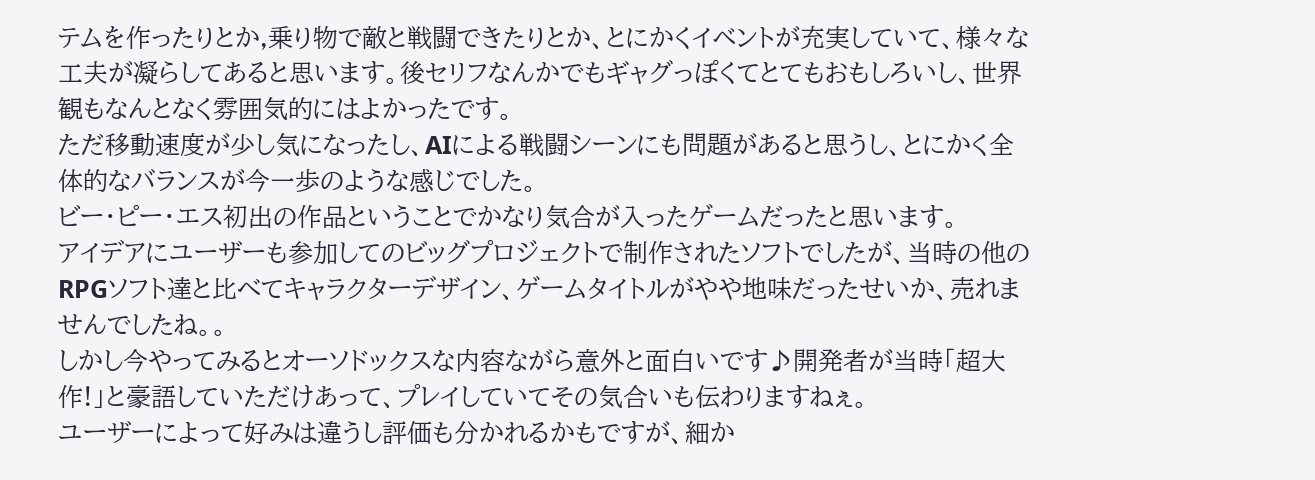テムを作ったりとか,乗り物で敵と戦闘できたりとか、とにかくイベントが充実していて、様々な工夫が凝らしてあると思います。後セリフなんかでもギャグっぽくてとてもおもしろいし、世界観もなんとなく雰囲気的にはよかったです。
ただ移動速度が少し気になったし、AIによる戦闘シーンにも問題があると思うし、とにかく全体的なバランスが今一歩のような感じでした。
ビー・ピー・エス初出の作品ということでかなり気合が入ったゲームだったと思います。
アイデアにユーザーも参加してのビッグプロジェクトで制作されたソフトでしたが、当時の他のRPGソフト達と比べてキャラクターデザイン、ゲームタイトルがやや地味だったせいか、売れませんでしたね。。
しかし今やってみるとオーソドックスな内容ながら意外と面白いです♪開発者が当時「超大作!」と豪語していただけあって、プレイしていてその気合いも伝わりますねぇ。
ユーザーによって好みは違うし評価も分かれるかもですが、細か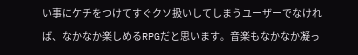い事にケチをつけてすぐクソ扱いしてしまうユーザーでなければ、なかなか楽しめるRPGだと思います。音楽もなかなか凝っ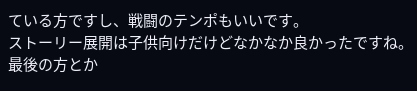ている方ですし、戦闘のテンポもいいです。
ストーリー展開は子供向けだけどなかなか良かったですね。最後の方とか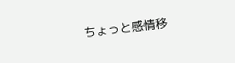ちょっと感情移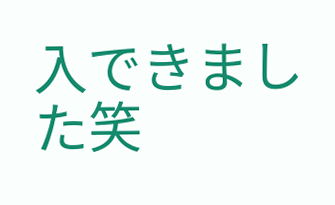入できました笑